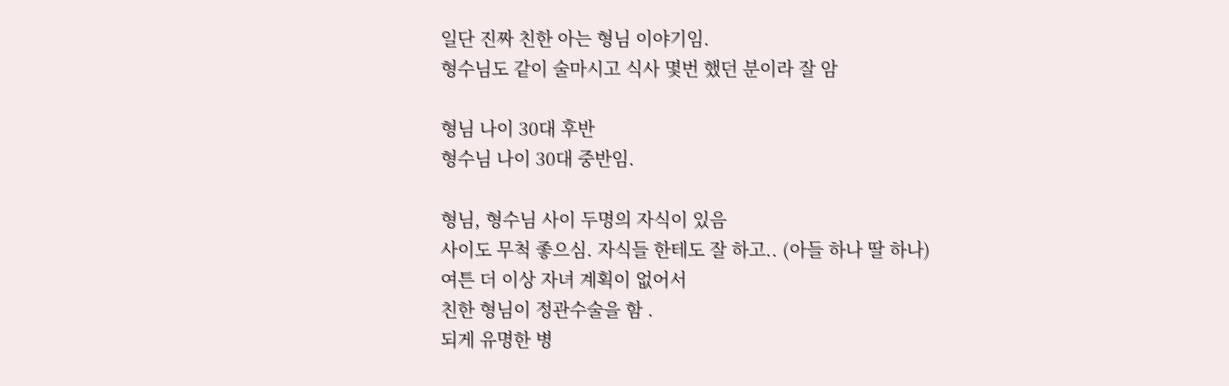일단 진짜 친한 아는 형님 이야기임.
형수님도 같이 술마시고 식사 몇번 했던 분이라 잘 암

형님 나이 30대 후반
형수님 나이 30대 중반임.

형님, 형수님 사이 두명의 자식이 있음
사이도 무척 좋으심. 자식들 한테도 잘 하고.. (아들 하나 딸 하나)
여튼 더 이상 자녀 계획이 없어서
친한 형님이 정관수술을 함 .
되게 유명한 병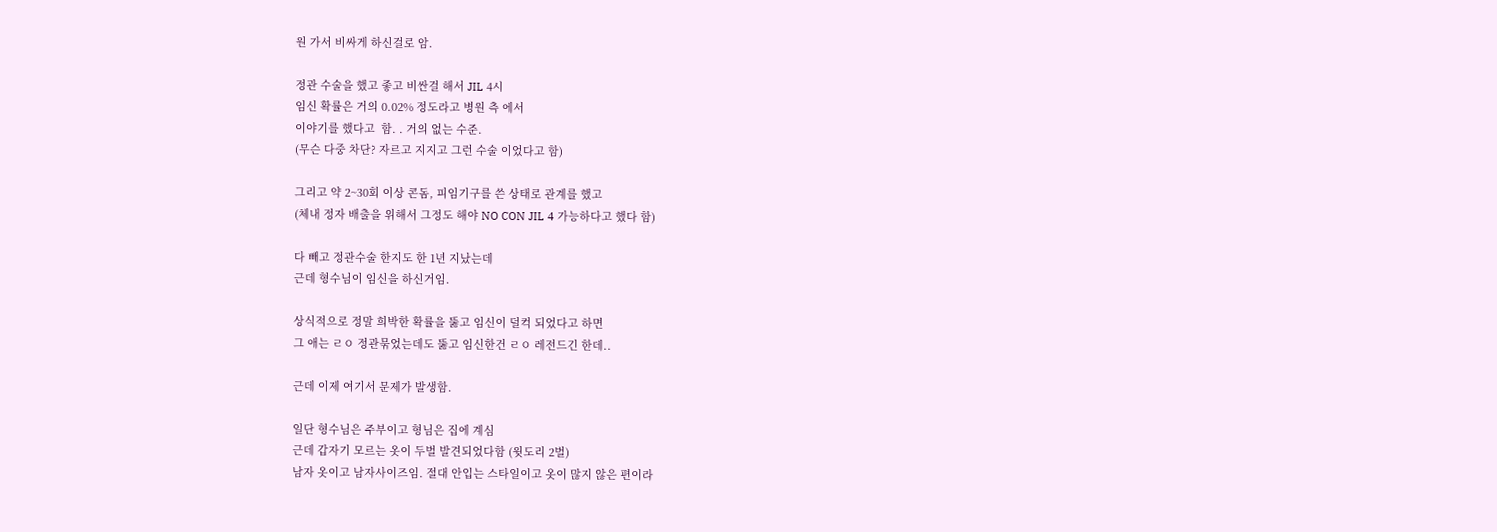원 가서 비싸게 하신걸로 암.

정관 수술을 했고 좋고 비싼걸 해서 JIL 4시
임신 확률은 거의 0.02% 정도라고 병원 측 에서
이야기를 했다고  함. . 거의 없는 수준.
(무슨 다중 차단? 자르고 지지고 그런 수술 이었다고 함)

그리고 약 2~30회 이상 콘돔, 피임기구를 쓴 상태로 관계를 했고
(체내 정자 배출을 위해서 그정도 해야 NO CON JIL 4 가능하다고 했다 함)

다 빼고 정관수술 한지도 한 1년 지났는데
근데 형수님이 임신을 하신거임.

상식적으로 정말 희박한 확률을 뚫고 임신이 덜컥 되었다고 하면
그 애는 ㄹㅇ 정관묶었는데도 뚫고 임신한건 ㄹㅇ 레전드긴 한데..

근데 이제 여기서 문제가 발생함.

일단 형수님은 주부이고 형님은 집에 계심
근데 갑자기 모르는 옷이 두벌 발견되었다함 (윗도리 2벌)
남자 옷이고 남자사이즈임. 절대 안입는 스타일이고 옷이 많지 않은 편이라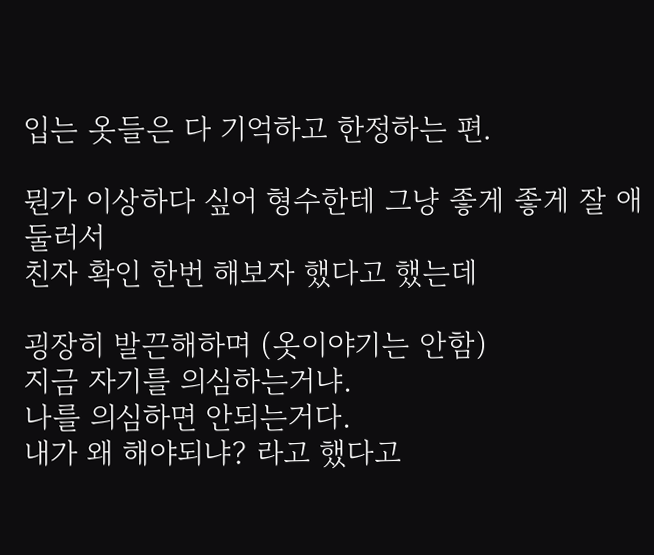입는 옷들은 다 기억하고 한정하는 편.

뭔가 이상하다 싶어 형수한테 그냥 좋게 좋게 잘 애둘러서
친자 확인 한번 해보자 했다고 했는데

굉장히 발끈해하며 (옷이야기는 안함)
지금 자기를 의심하는거냐.
나를 의심하면 안되는거다.
내가 왜 해야되냐? 라고 했다고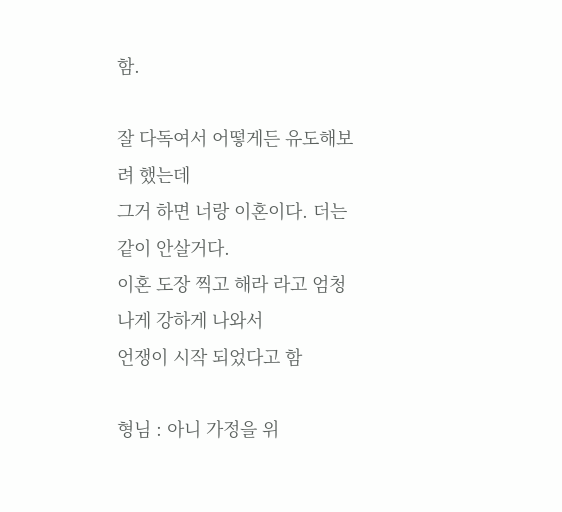함.

잘 다독여서 어떻게든 유도해보려 했는데
그거 하면 너랑 이혼이다. 더는 같이 안살거다.
이혼 도장 찍고 해라 라고 엄청나게 강하게 나와서
언쟁이 시작 되었다고 함

형님 : 아니 가정을 위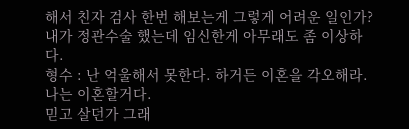해서 친자 검사 한번 해보는게 그렇게 어려운 일인가?
내가 정관수술 했는데 임신한게 아무래도 좀 이상하다.
형수 : 난 억울해서 못한다. 하거든 이혼을 각오해라. 나는 이혼할거다.
믿고 살던가 그래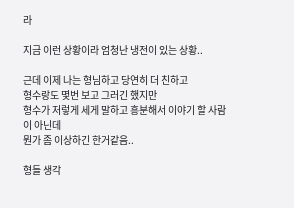라

지금 이런 상황이라 엄청난 냉전이 있는 상황..

근데 이제 나는 형님하고 당연히 더 친하고
형수랑도 몇번 보고 그러긴 했지만
형수가 저렇게 세게 말하고 흥분해서 이야기 할 사람이 아닌데
뭔가 좀 이상하긴 한거같음..

형들 생각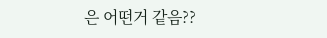은 어떤거 같음??